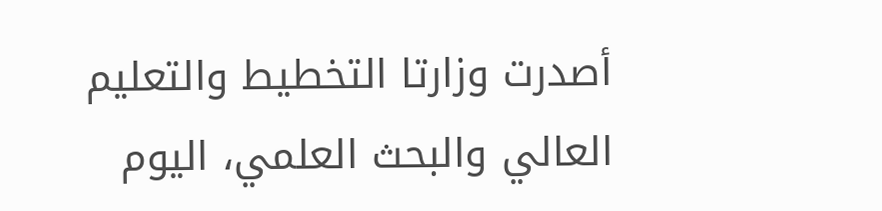أصدرت وزارتا التخطيط والتعليم العالي والبحث العلمي، اليوم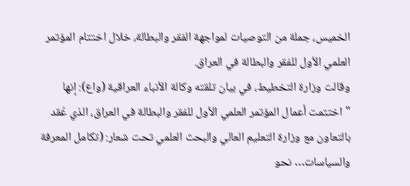الخميس، جملة من التوصيات لمواجهة الفقر والبطالة، خلال اختتام المؤتمر العلمي الأول للفقر والبطالة في العراق.
وقالت وزارة التخطيط، في بيان تلقته وكالة الأنباء العراقية (واع): إنها "اختتمت أعمال المؤتمر العلمي الأول للفقر والبطالة في العراق، الذي عُقد بالتعاون مع وزارة التعليم العالي والبحث العلمي تحت شعار: (تكامل المعرفة والسياسات… نحو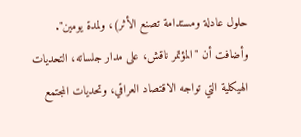حلول عادلة ومستدامة تصنع الأثر)، ولمدة يومين".
وأضافت أن "المؤتمر ناقش، على مدار جلساته، التحديات الهيكلية التي تواجه الاقتصاد العراقي، وتحديات المجتمع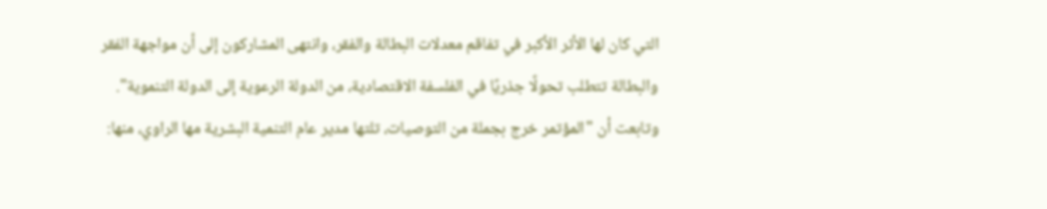التي كان لها الأثر الأكبر في تفاقم معدلات البطالة والفقر، وانتهى المشاركون إلى أن مواجهة الفقر والبطالة تتطلب تحولًا جذريًا في الفلسفة الاقتصادية، من الدولة الرعوية إلى الدولة التنموية".
وتابعت أن "المؤتمر خرج بجملة من التوصيات، تلتها مدير عام التنمية البشرية مها الراوي، منها: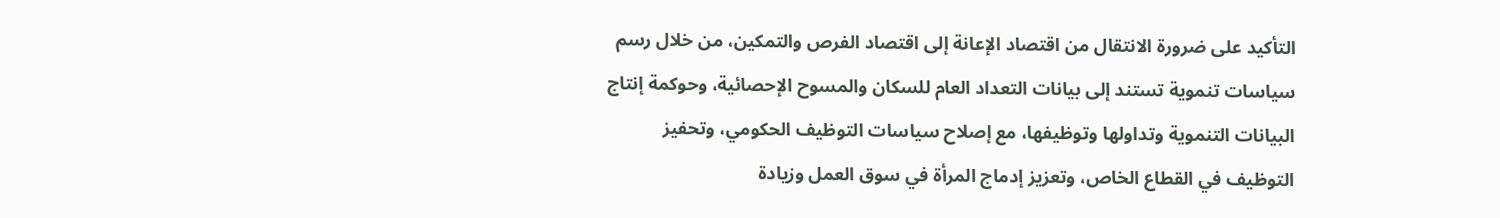التأكيد على ضرورة الانتقال من اقتصاد الإعانة إلى اقتصاد الفرص والتمكين، من خلال رسم سياسات تنموية تستند إلى بيانات التعداد العام للسكان والمسوح الإحصائية، وحوكمة إنتاج البيانات التنموية وتداولها وتوظيفها، مع إصلاح سياسات التوظيف الحكومي، وتحفيز التوظيف في القطاع الخاص، وتعزيز إدماج المرأة في سوق العمل وزيادة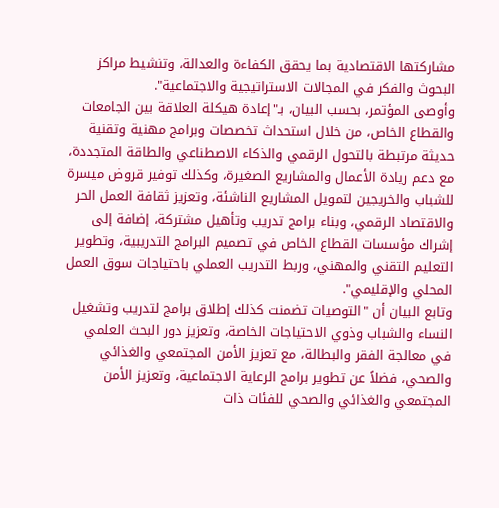مشاركتها الاقتصادية بما يحقق الكفاءة والعدالة، وتنشيط مراكز البحوث والفكر في المجالات الاستراتيجية والاجتماعية".
وأوصى المؤتمر، بحسب البيان، بـ"إعادة هيكلة العلاقة بين الجامعات والقطاع الخاص، من خلال استحداث تخصصات وبرامج مهنية وتقنية حديثة مرتبطة بالتحول الرقمي والذكاء الاصطناعي والطاقة المتجددة، مع دعم ريادة الأعمال والمشاريع الصغيرة، وكذلك توفير قروض ميسرة للشباب والخريجين لتمويل المشاريع الناشئة، وتعزيز ثقافة العمل الحر والاقتصاد الرقمي، وبناء برامج تدريب وتأهيل مشتركة، إضافة إلى إشراك مؤسسات القطاع الخاص في تصميم البرامج التدريبية، وتطوير التعليم التقني والمهني، وربط التدريب العملي باحتياجات سوق العمل المحلي والإقليمي".
وتابع البيان أن "التوصيات تضمنت كذلك إطلاق برامج لتدريب وتشغيل النساء والشباب وذوي الاحتياجات الخاصة، وتعزيز دور البحث العلمي في معالجة الفقر والبطالة، مع تعزيز الأمن المجتمعي والغذائي والصحي، فضلاً عن تطوير برامج الرعاية الاجتماعية، وتعزيز الأمن المجتمعي والغذائي والصحي للفئات ذات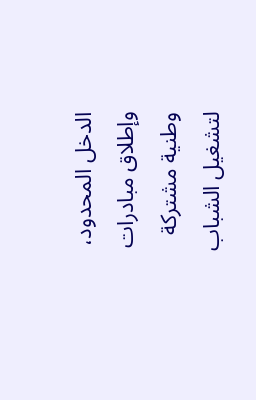الدخل المحدود، وإطلاق مبادرات وطنية مشتركة لتشغيل الشباب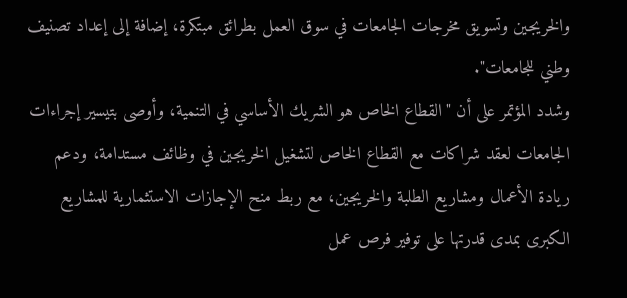والخريجين وتسويق مخرجات الجامعات في سوق العمل بطرائق مبتكرة، إضافة إلى إعداد تصنيف وطني للجامعات".
وشدد المؤتمر على أن "القطاع الخاص هو الشريك الأساسي في التنمية، وأوصى بتيسير إجراءات الجامعات لعقد شراكات مع القطاع الخاص لتشغيل الخريجين في وظائف مستدامة، ودعم ريادة الأعمال ومشاريع الطلبة والخريجين، مع ربط منح الإجازات الاستثمارية للمشاريع الكبرى بمدى قدرتها على توفير فرص عمل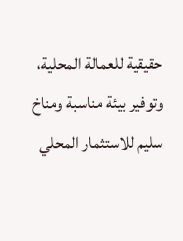حقيقية للعمالة المحلية، وتوفير بيئة مناسبة ومناخ سليم للاستثمار المحلي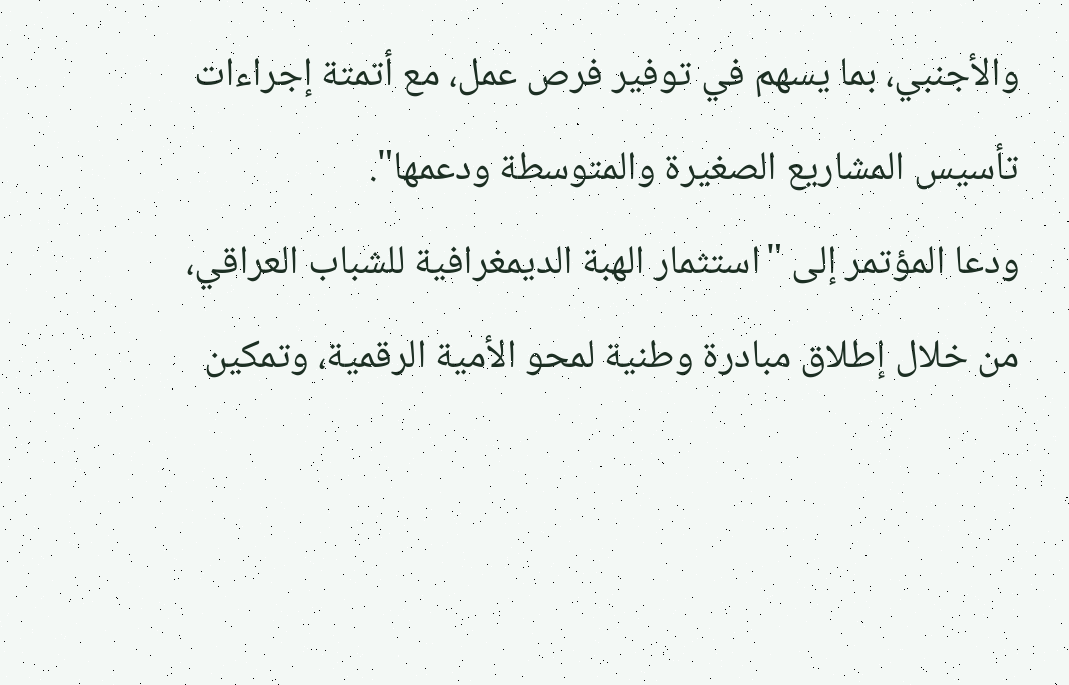والأجنبي، بما يسهم في توفير فرص عمل، مع أتمتة إجراءات تأسيس المشاريع الصغيرة والمتوسطة ودعمها".
ودعا المؤتمر إلى "استثمار الهبة الديمغرافية للشباب العراقي، من خلال إطلاق مبادرة وطنية لمحو الأمية الرقمية، وتمكين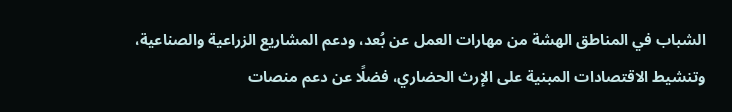الشباب في المناطق الهشة من مهارات العمل عن بُعد، ودعم المشاريع الزراعية والصناعية، وتنشيط الاقتصادات المبنية على الإرث الحضاري، فضلًا عن دعم منصات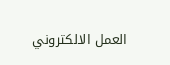العمل الالكتروني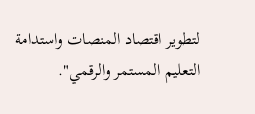لتطوير اقتصاد المنصات واستدامة التعليم المستمر والرقمي".